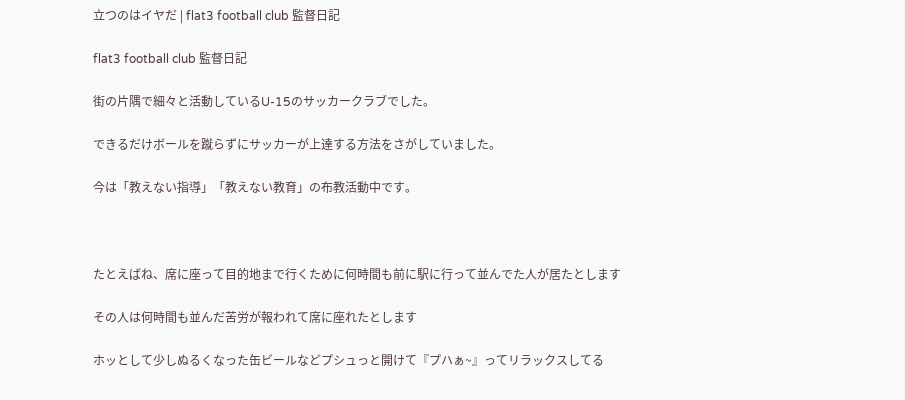立つのはイヤだ | flat3 football club 監督日記

flat3 football club 監督日記

街の片隅で細々と活動しているU-15のサッカークラブでした。

できるだけボールを蹴らずにサッカーが上達する方法をさがしていました。

今は「教えない指導」「教えない教育」の布教活動中です。



たとえばね、席に座って目的地まで行くために何時間も前に駅に行って並んでた人が居たとします

その人は何時間も並んだ苦労が報われて席に座れたとします

ホッとして少しぬるくなった缶ビールなどプシュっと開けて『プハぁ~』ってリラックスしてる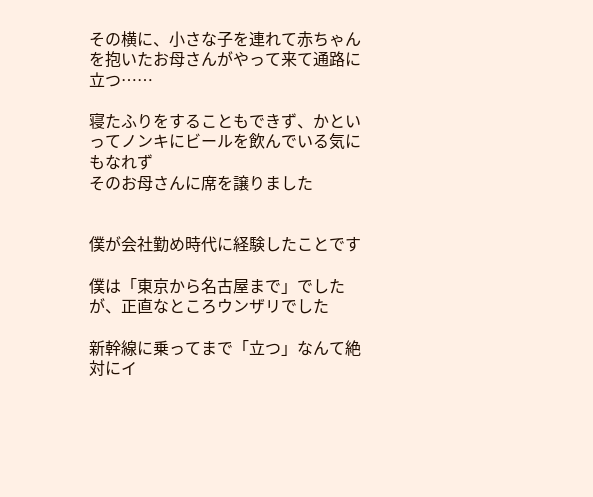その横に、小さな子を連れて赤ちゃんを抱いたお母さんがやって来て通路に立つ……

寝たふりをすることもできず、かといってノンキにビールを飲んでいる気にもなれず
そのお母さんに席を譲りました


僕が会社勤め時代に経験したことです

僕は「東京から名古屋まで」でしたが、正直なところウンザリでした

新幹線に乗ってまで「立つ」なんて絶対にイ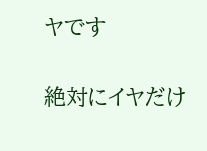ヤです

絶対にイヤだけ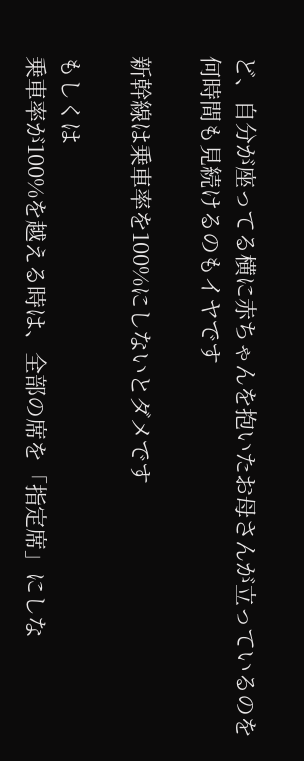ど、自分が座ってる横に赤ちゃんを抱いたお母さんが立っているのを何時間も見続けるのもイヤです

新幹線は乗車率を100%にしないとダメです

もしくは
乗車率が100%を越える時は、全部の席を「指定席」にしな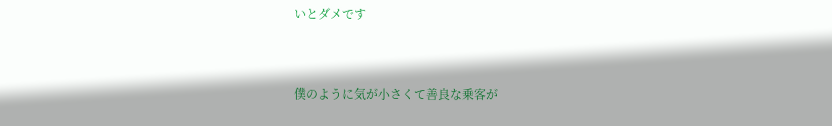いとダメです


僕のように気が小さくて善良な乗客が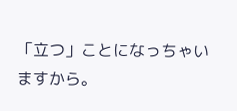「立つ」ことになっちゃいますから。